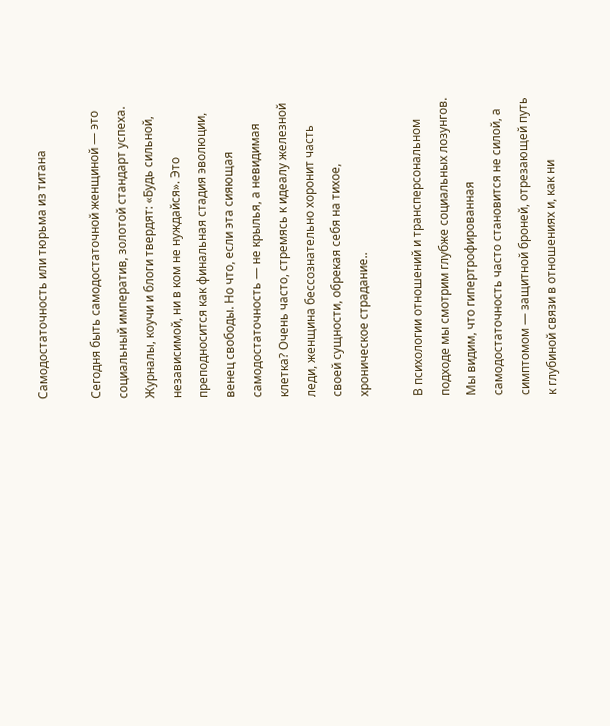Самодостаточность или тюрьма из титана

Сегодня быть самодостаточной женщиной — это социальный императив, золотой стандарт успеха. Журналы, коучи и блоги твердят: «Будь сильной, независимой, ни в ком не нуждайся». Это преподносится как финальная стадия эволюции, венец свободы. Но что, если эта сияющая самодостаточность — не крылья, а невидимая клетка? Очень часто, стремясь к идеалу железной леди, женщина бессознательно хоронит часть своей сущности, обрекая себя на тихое, хроническое страдание..

В психологии отношений и трансперсональном подходе мы смотрим глубже социальных лозунгов. Мы видим, что гипертрофированная самодостаточность часто становится не силой, а симптомом — защитной броней, отрезающей путь к глубиной связи в отношениях и, как ни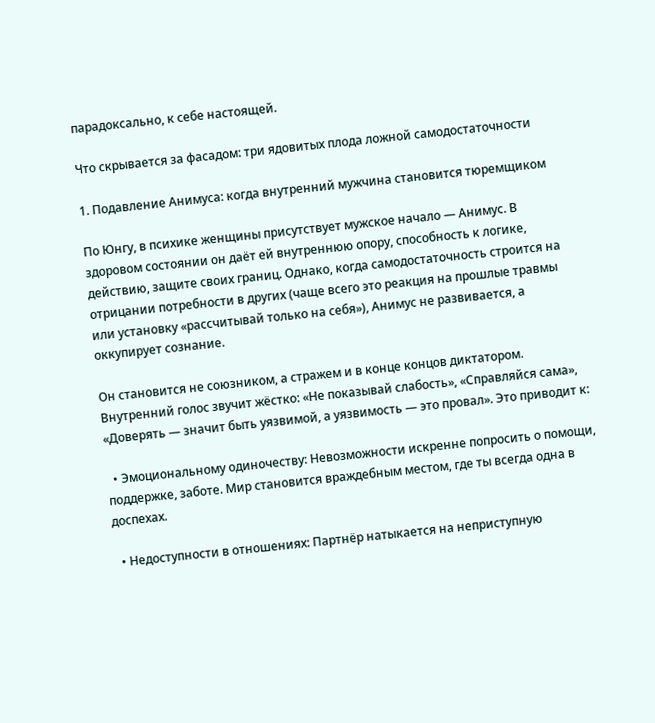парадоксально, к себе настоящей.

Что скрывается за фасадом: три ядовитых плода ложной самодостаточности

1. Подавление Анимуса: когда внутренний мужчина становится тюремщиком

По Юнгу, в психике женщины присутствует мужское начало — Анимус. В здоровом состоянии он даёт ей внутреннюю опору, способность к логике, действию, защите своих границ. Однако, когда самодостаточность строится на отрицании потребности в других (чаще всего это реакция на прошлые травмы или установку «рассчитывай только на себя»), Анимус не развивается, а оккупирует сознание.

Он становится не союзником, а стражем и в конце концов диктатором. Внутренний голос звучит жёстко: «Не показывай слабость», «Справляйся сама», «Доверять — значит быть уязвимой, а уязвимость — это провал». Это приводит к:

  • Эмоциональному одиночеству: Невозможности искренне попросить о помощи, поддержке, заботе. Мир становится враждебным местом, где ты всегда одна в доспехах.

  • Недоступности в отношениях: Партнёр натыкается на неприступную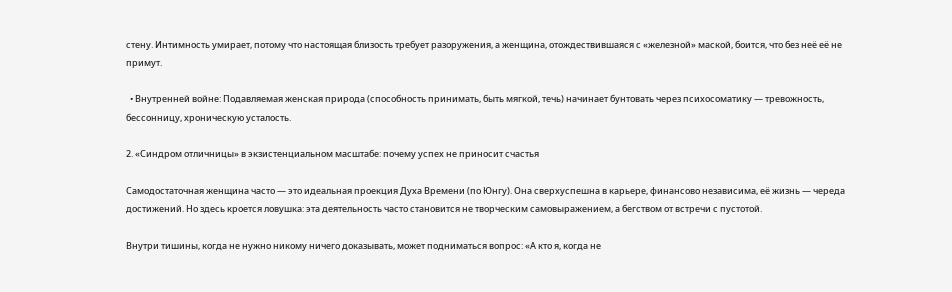стену. Интимность умирает, потому что настоящая близость требует разоружения, а женщина, отождествившаяся с «железной» маской, боится, что без неё её не примут.

  • Внутренней войне: Подавляемая женская природа (способность принимать, быть мягкой, течь) начинает бунтовать через психосоматику — тревожность, бессонницу, хроническую усталость.

2. «Синдром отличницы» в экзистенциальном масштабе: почему успех не приносит счастья

Самодостаточная женщина часто — это идеальная проекция Духа Времени (по Юнгу). Она сверхуспешна в карьере, финансово независима, её жизнь — череда достижений. Но здесь кроется ловушка: эта деятельность часто становится не творческим самовыражением, а бегством от встречи с пустотой.

Внутри тишины, когда не нужно никому ничего доказывать, может подниматься вопрос: «А кто я, когда не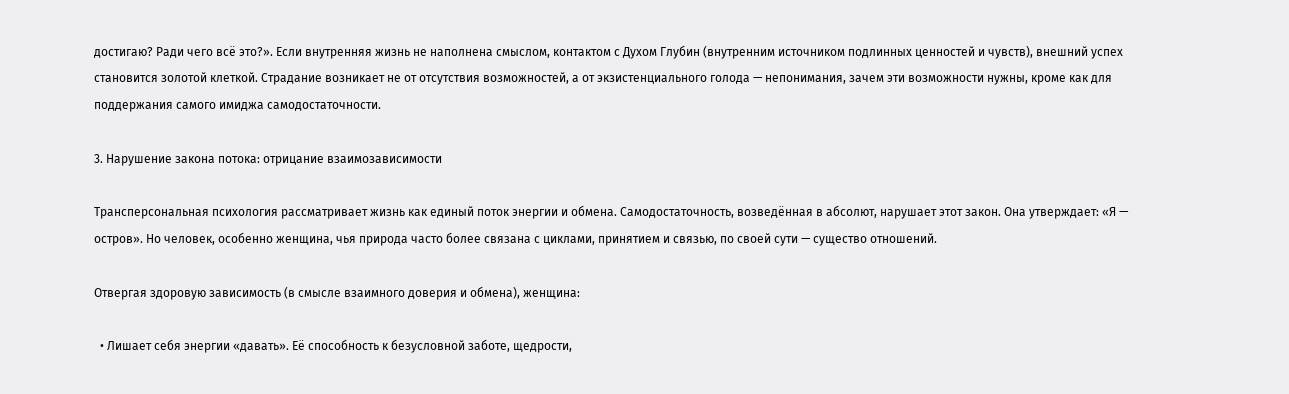достигаю? Ради чего всё это?». Если внутренняя жизнь не наполнена смыслом, контактом с Духом Глубин (внутренним источником подлинных ценностей и чувств), внешний успех становится золотой клеткой. Страдание возникает не от отсутствия возможностей, а от экзистенциального голода — непонимания, зачем эти возможности нужны, кроме как для поддержания самого имиджа самодостаточности.

3. Нарушение закона потока: отрицание взаимозависимости

Трансперсональная психология рассматривает жизнь как единый поток энергии и обмена. Самодостаточность, возведённая в абсолют, нарушает этот закон. Она утверждает: «Я — остров». Но человек, особенно женщина, чья природа часто более связана с циклами, принятием и связью, по своей сути — существо отношений.

Отвергая здоровую зависимость (в смысле взаимного доверия и обмена), женщина:

  • Лишает себя энергии «давать». Её способность к безусловной заботе, щедрости,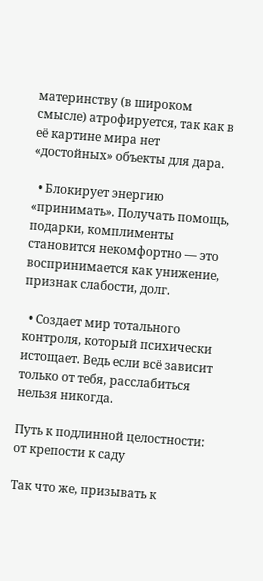материнству (в широком смысле) атрофируется, так как в её картине мира нет «достойных» объекты для дара.

  • Блокирует энергию «принимать». Получать помощь, подарки, комплименты становится некомфортно — это воспринимается как унижение, признак слабости, долг.

  • Создает мир тотального контроля, который психически истощает. Ведь если всё зависит только от тебя, расслабиться нельзя никогда.

Путь к подлинной целостности: от крепости к саду

Так что же, призывать к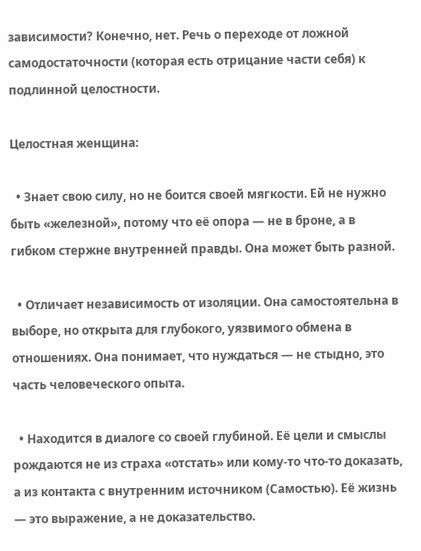зависимости? Конечно, нет. Речь о переходе от ложной самодостаточности (которая есть отрицание части себя) к подлинной целостности.

Целостная женщина:

  • Знает свою силу, но не боится своей мягкости. Ей не нужно быть «железной», потому что её опора — не в броне, а в гибком стержне внутренней правды. Она может быть разной.

  • Отличает независимость от изоляции. Она самостоятельна в выборе, но открыта для глубокого, уязвимого обмена в отношениях. Она понимает, что нуждаться — не стыдно, это часть человеческого опыта.

  • Находится в диалоге со своей глубиной. Её цели и смыслы рождаются не из страха «отстать» или кому-то что-то доказать, а из контакта с внутренним источником (Самостью). Её жизнь — это выражение, а не доказательство.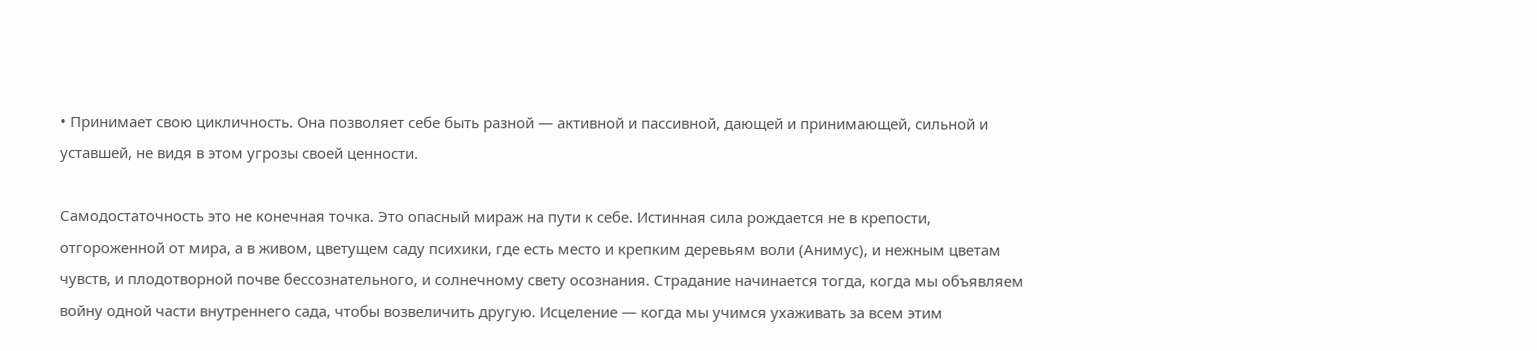• Принимает свою цикличность. Она позволяет себе быть разной — активной и пассивной, дающей и принимающей, сильной и уставшей, не видя в этом угрозы своей ценности.

Самодостаточность это не конечная точка. Это опасный мираж на пути к себе. Истинная сила рождается не в крепости, отгороженной от мира, а в живом, цветущем саду психики, где есть место и крепким деревьям воли (Анимус), и нежным цветам чувств, и плодотворной почве бессознательного, и солнечному свету осознания. Страдание начинается тогда, когда мы объявляем войну одной части внутреннего сада, чтобы возвеличить другую. Исцеление — когда мы учимся ухаживать за всем этим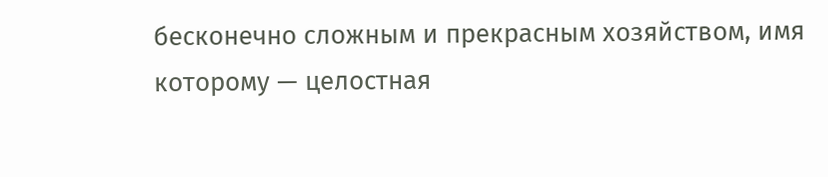бесконечно сложным и прекрасным хозяйством, имя которому — целостная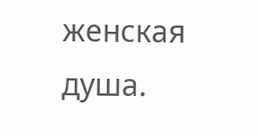женская душа.